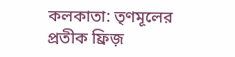কলকাতা: তৃণমূলের প্রতীক ফ্রিজ়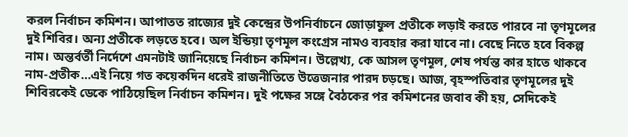করল নির্বাচন কমিশন। আপাতত রাজ্যের দুই কেন্দ্রের উপনির্বাচনে জোড়াফুল প্রতীকে লড়াই করতে পারবে না তৃণমূলের দুই শিবির। অন্য প্রতীকে লড়তে হবে। অল ইন্ডিয়া তৃণমূল কংগ্রেস নামও ব্যবহার করা যাবে না। বেছে নিতে হবে বিকল্প নাম। অন্তর্বর্তী নির্দেশে এমনটাই জানিয়েছে নির্বাচন কমিশন। উল্লেখ্য, কে আসল তৃণমূল, শেষ পর্যন্ত কার হাতে থাকবে নাম-প্রতীক…এই নিয়ে গত কয়েকদিন ধরেই রাজনীতিতে উত্তেজনার পারদ চড়ছে। আজ, বৃহস্পতিবার তৃণমূলের দুই শিবিরকেই ডেকে পাঠিয়েছিল নির্বাচন কমিশন। দুই পক্ষের সঙ্গে বৈঠকের পর কমিশনের জবাব কী হয়, সেদিকেই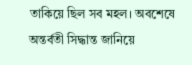তাকিয়ে ছিল সব মহল। অবশেষে অন্তর্বতী সিদ্ধান্ত জানিয়ে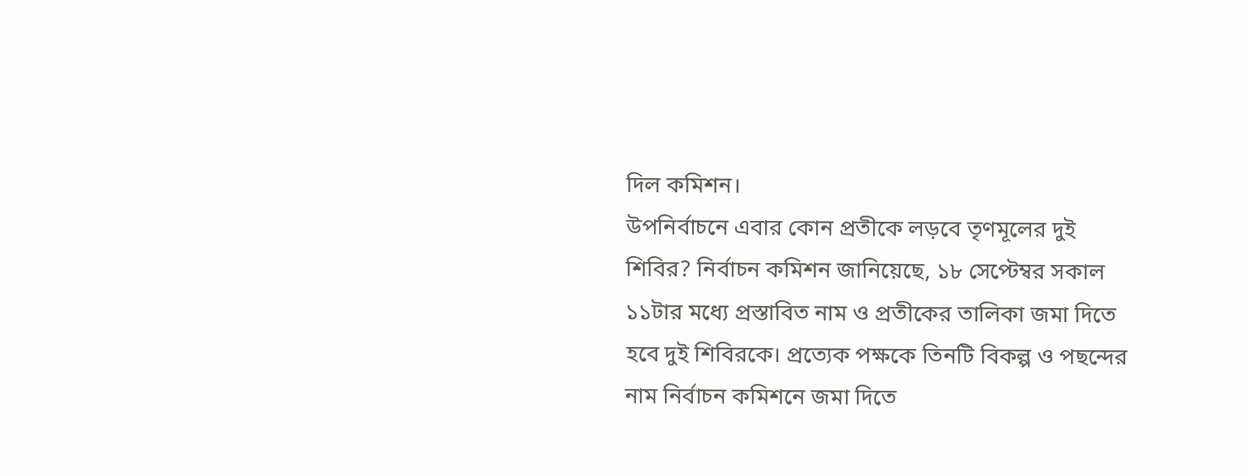দিল কমিশন।
উপনির্বাচনে এবার কোন প্রতীকে লড়বে তৃণমূলের দুই শিবির? নির্বাচন কমিশন জানিয়েছে, ১৮ সেপ্টেম্বর সকাল ১১টার মধ্যে প্রস্তাবিত নাম ও প্রতীকের তালিকা জমা দিতে হবে দুই শিবিরকে। প্রত্যেক পক্ষকে তিনটি বিকল্প ও পছন্দের নাম নির্বাচন কমিশনে জমা দিতে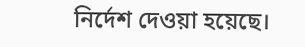নির্দেশ দেওয়া হয়েছে।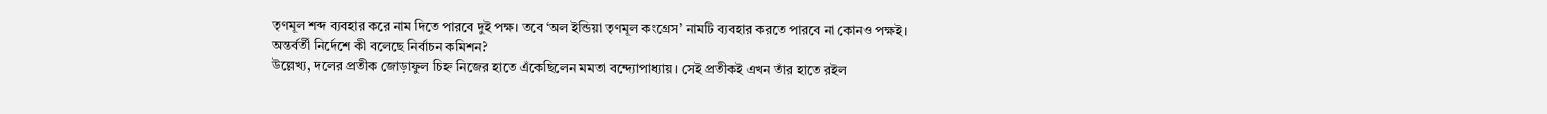তৃণমূল শব্দ ব্যবহার করে নাম দিতে পারবে দুই পক্ষ। তবে ‘অল ইন্ডিয়া তৃণমূল কংগ্রেস’ নামটি ব্যবহার করতে পারবে না কোনও পক্ষই।
অন্তর্বর্তী নির্দেশে কী বলেছে নির্বাচন কমিশন?
উল্লেখ্য, দলের প্রতীক জোড়াফুল চিহ্ন নিজের হাতে এঁকেছিলেন মমতা বন্দ্যোপাধ্যায়। সেই প্রতীকই এখন তাঁর হাতে রইল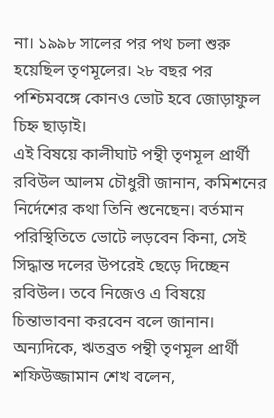না। ১৯৯৮ সালের পর পথ চলা শুরু হয়েছিল তৃণমূলের। ২৮ বছর পর পশ্চিমবঙ্গে কোনও ভোট হবে জোড়াফুল চিহ্ন ছাড়াই।
এই বিষয়ে কালীঘাট পন্থী তৃণমূল প্রার্থী রবিউল আলম চৌধুরী জানান, কমিশনের নির্দেশের কথা তিনি শুনেছেন। বর্তমান পরিস্থিতিতে ভোটে লড়বেন কিনা, সেই সিদ্ধান্ত দলের উপরেই ছেড়ে দিচ্ছেন রবিউল। তবে নিজেও এ বিষয়ে চিন্তাভাবনা করবেন বলে জানান। অন্যদিকে, ঋতব্রত পন্থী তৃণমূল প্রার্থী শফিউজ্জামান শেখ বলেন,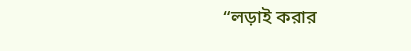“লড়াই করার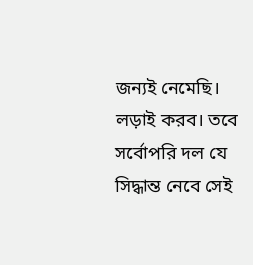জন্যই নেমেছি। লড়াই করব। তবে সর্বোপরি দল যে সিদ্ধান্ত নেবে সেই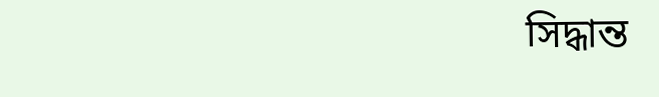সিদ্ধান্ত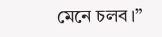মেনে চলব।”